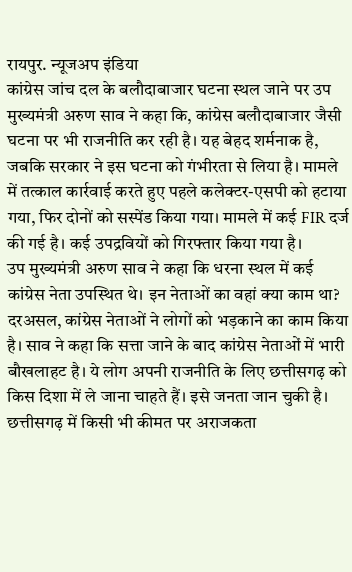रायपुर. न्यूजअप इंडिया
कांग्रेस जांच दल के बलौदाबाजार घटना स्थल जाने पर उप मुख्यमंत्री अरुण साव ने कहा कि, कांग्रेस बलौदाबाजार जैसी घटना पर भी राजनीति कर रही है। यह बेहद शर्मनाक है, जबकि सरकार ने इस घटना को गंभीरता से लिया है। मामले में तत्काल कार्रवाई करते हुए पहले कलेक्टर-एसपी को हटाया गया, फिर दोनों को सस्पेंड किया गया। मामले में कई FIR दर्ज की गई है। कई उपद्रवियों को गिरफ्तार किया गया है।
उप मुख्यमंत्री अरुण साव ने कहा कि धरना स्थल में कई कांग्रेस नेता उपस्थित थे। इन नेताओं का वहां क्या काम था? दरअसल, कांग्रेस नेताओं ने लोगों को भड़काने का काम किया है। साव ने कहा कि सत्ता जाने के बाद कांग्रेस नेताओं में भारी बौखलाहट है। ये लोग अपनी राजनीति के लिए छत्तीसगढ़ को किस दिशा में ले जाना चाहते हैं। इसे जनता जान चुकी है। छत्तीसगढ़ में किसी भी कीमत पर अराजकता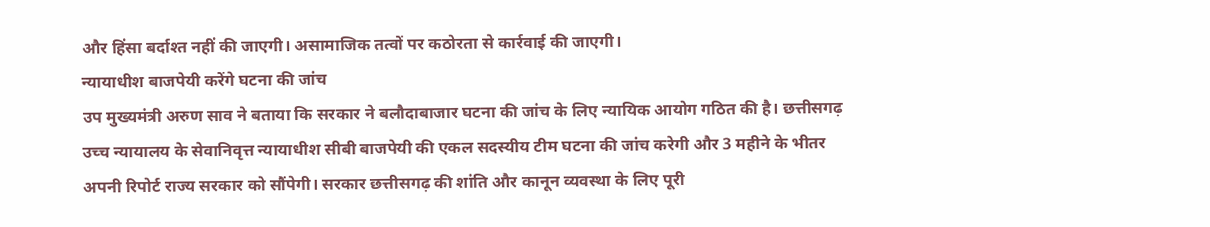और हिंसा बर्दाश्त नहीं की जाएगी। असामाजिक तत्वों पर कठोरता से कार्रवाई की जाएगी।
न्यायाधीश बाजपेयी करेंगे घटना की जांच
उप मुख्यमंत्री अरुण साव ने बताया कि सरकार ने बलौदाबाजार घटना की जांच के लिए न्यायिक आयोग गठित की है। छत्तीसगढ़ उच्च न्यायालय के सेवानिवृत्त न्यायाधीश सीबी बाजपेयी की एकल सदस्यीय टीम घटना की जांच करेगी और 3 महीने के भीतर अपनी रिपोर्ट राज्य सरकार को सौंपेगी। सरकार छत्तीसगढ़ की शांति और कानून व्यवस्था के लिए पूरी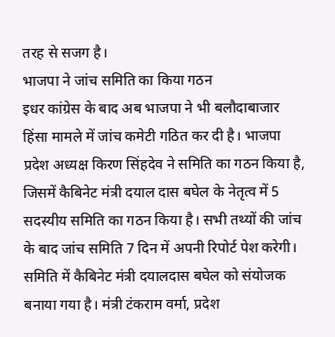तरह से सजग है।
भाजपा ने जांच समिति का किया गठन
इधर कांग्रेस के बाद अब भाजपा ने भी बलौदाबाजार हिंसा मामले में जांच कमेटी गठित कर दी है। भाजपा प्रदेश अध्यक्ष किरण सिंहदेव ने समिति का गठन किया है, जिसमें कैबिनेट मंत्री दयाल दास बघेल के नेतृत्व में 5 सदस्यीय समिति का गठन किया है। सभी तथ्यों की जांच के बाद जांच समिति 7 दिन में अपनी रिपोर्ट पेश करेगी। समिति में कैबिनेट मंत्री दयालदास बघेल को संयोजक बनाया गया है। मंत्री टंकराम वर्मा, प्रदेश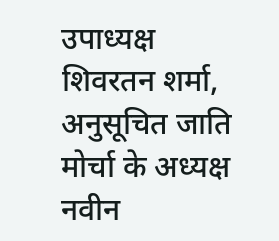उपाध्यक्ष शिवरतन शर्मा, अनुसूचित जाति मोर्चा के अध्यक्ष नवीन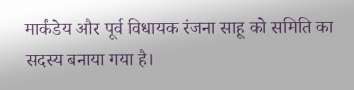मार्कंडेय और पूर्व विधायक रंजना साहू को समिति का सदस्य बनाया गया है।